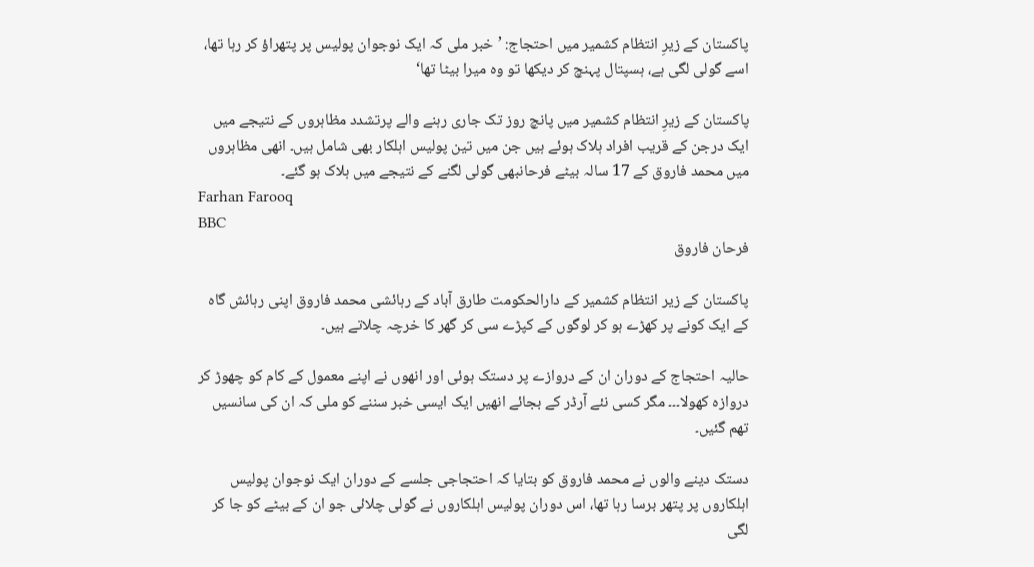پاکستان کے زیرِ انتظام کشمیر میں احتجاج: ’خبر ملی کہ ایک نوجوان پولیس پر پتھراؤ کر رہا تھا، اسے گولی لگی ہے، ہسپتال پہنچ کر دیکھا تو وہ میرا بیٹا تھا‘

پاکستان کے زیرِ انتظام کشمیر میں پانچ روز تک جاری رہنے والے پرتشدد مظاہروں کے نتیجے میں ایک درجن کے قریب افراد ہلاک ہوئے ہیں جن میں تین پولیس اہلکار بھی شامل ہیں۔ انھی مظاہروں میں محمد فاروق کے 17 سالہ بیٹے فرحانبھی گولی لگنے کے نتیجے میں ہلاک ہو گئے۔
Farhan Farooq
BBC
فرحان فاروق

پاکستان کے زیر انتظام کشمیر کے دارالحکومت طارق آباد کے رہائشی محمد فاروق اپنی رہائش گاہ کے ایک کونے پر کھڑے ہو کر لوگوں کے کپڑے سی کر گھر کا خرچہ چلاتے ہیں۔

حالیہ احتجاج کے دوران ان کے دروازے پر دستک ہوئی اور انھوں نے اپنے معمول کے کام کو چھوڑ کر دروازہ کھولا۔۔۔ مگر کسی نئے آرڈر کے بجائے انھیں ایک ایسی خبر سننے کو ملی کہ ان کی سانسیں تھم گئیں۔

دستک دینے والوں نے محمد فاروق کو بتایا کہ احتجاجی جلسے کے دوران ایک نوجوان پولیس اہلکاروں پر پتھر برسا رہا تھا، اس دوران پولیس اہلکاروں نے گولی چلائی جو ان کے بیٹے کو جا کر لگی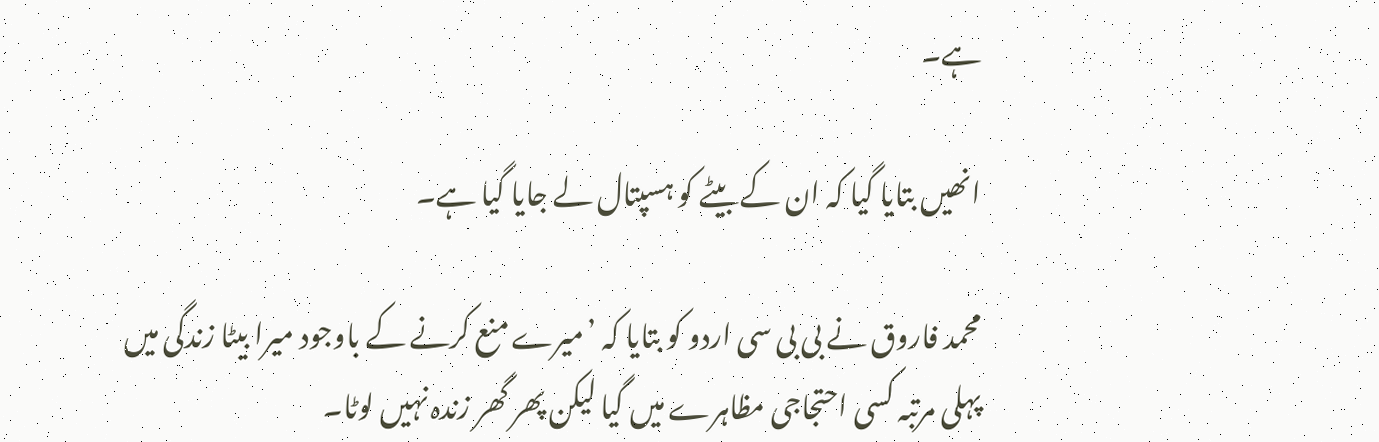ہے۔

انھیں بتایا گیا کہ ان کے بیٹے کو ہسپتال لے جایا گیا ہے۔

محمد فاروق نے بی بی سی اردو کو بتایا کہ ’میرے منع کرنے کے باوجود میرا بیٹا زندگی میں پہلی مرتبہ کسی احتجاجی مظاہرے میں گیا لیکن پھر گھر زندہ نہیں لوٹا۔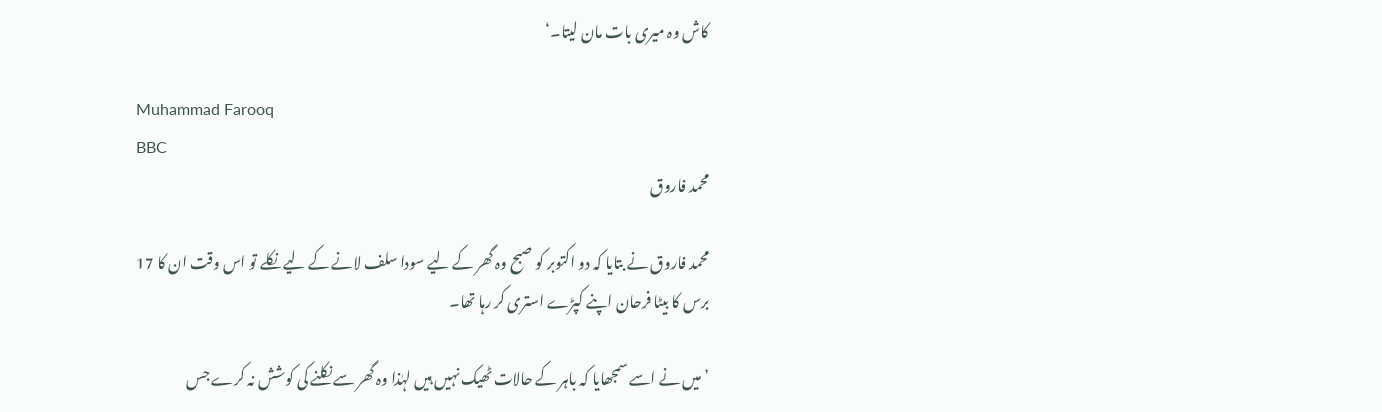کاش وہ میری بات مان لیتا۔‘

Muhammad Farooq
BBC
محمد فاروق

محمد فاروق نے بتایا کہ دو اکتوبر کو صبح وہ گھر کے لیے سودا سلف لانے کے لیے نکلے تو اس وقت ان کا 17 برس کا بیٹا فرحان اپنے کپڑے استری کر رہا تھا۔

’میں نے اسے سمجھایا کہ باہر کے حالات ٹھیک نہیں ہیں لہٰذا وہ گھر سے نکلنے کی کوشش نہ کرے جس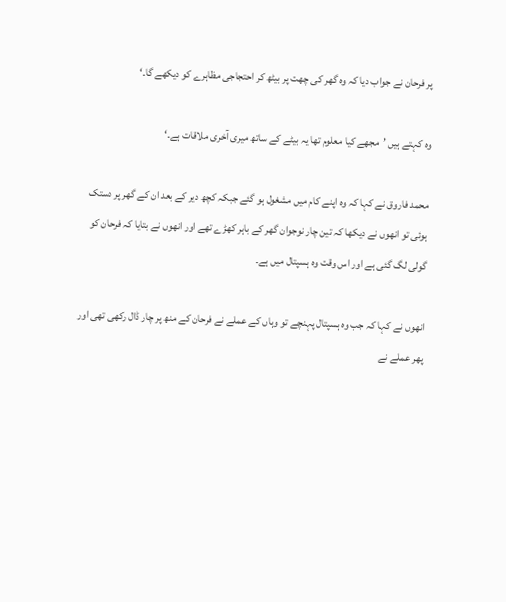پر فرحان نے جواب دیا کہ وہ گھر کی چھت پر بیٹھ کر احتجاجی مظاہرے کو دیکھے گا۔‘

وہ کہتے ہیں ’مجھے کیا معلوم تھا یہ بیٹے کے ساتھ میری آخری ملاقات ہے۔‘

محمد فاروق نے کہا کہ وہ اپنے کام میں مشغول ہو گئے جبکہ کچھ دیر کے بعد ان کے گھر پر دستک ہوئی تو انھوں نے دیکھا کہ تین چار نوجوان گھر کے باہر کھڑے تھے اور انھوں نے بتایا کہ فرحان کو گولی لگ گئی ہے اور اس وقت وہ ہسپتال میں ہے۔

انھوں نے کہا کہ جب وہ ہسپتال پہنچے تو وہاں کے عملے نے فرحان کے منھ پر چار ڈال رکھی تھی اور پھر عملے نے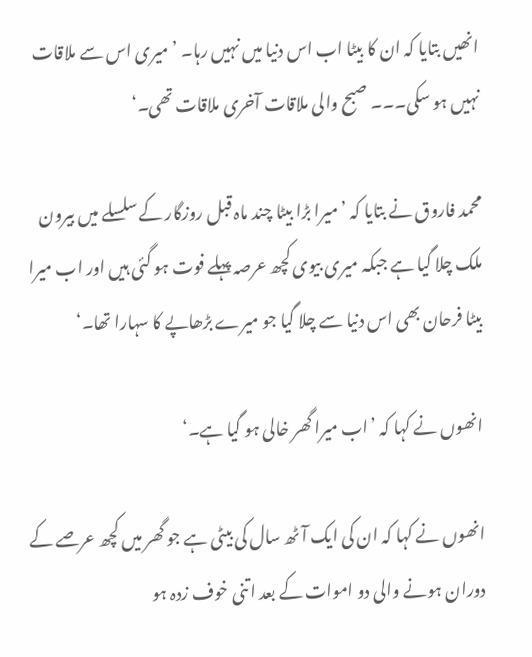انھیں بتایا کہ ان کا بیٹا اب اس دنیا میں نہیں رہا۔ ’میری اس سے ملاقات نہیں ہو سکی۔۔۔ صبح والی ملاقات آخری ملاقات تھی۔‘

محمد فاروق نے بتایا کہ ’میرا بڑا بیٹا چند ماہ قبل روزگار کے سلسلے میں بیرون ملک چلا گیا ہے جبکہ میری بیوی کچھ عرصہ پہلے فوت ہو گئی ہیں اور اب میرا بیٹا فرحان بھی اس دنیا سے چلا گیا جو میرے بڑھاپے کا سہارا تھا۔‘

انھوں نے کہا کہ ’اب میرا گھر خالی ہو گیا ہے۔‘

انھوں نے کہا کہ ان کی ایک آٹھ سال کی بیٹی ہے جو گھر میں کچھ عرصے کے دوران ہونے والی دو اموات کے بعد اتنی خوف زدہ ہو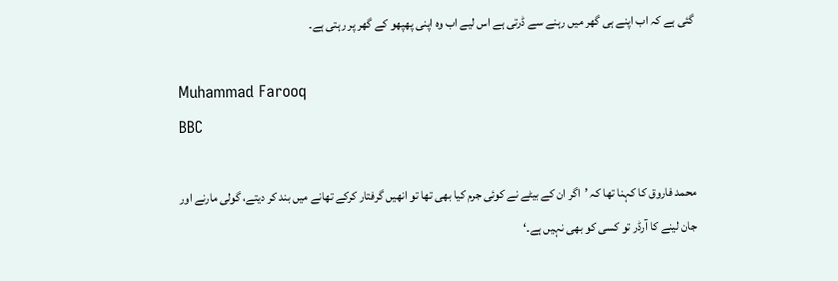گئی ہے کہ اب اپنے ہی گھر میں رہنے سے ڈرتی ہے اس لیے اب وہ اپنی پھپھو کے گھر پر رہتی ہے۔

Muhammad Farooq
BBC

محمد فاروق کا کہنا تھا کہ ’اگر ان کے بیٹے نے کوئی جرم کیا بھی تھا تو انھیں گرفتار کرکے تھانے میں بند کر دیتے، گولی مارنے اور جان لینے کا آرڈر تو کسی کو بھی نہیں ہے۔‘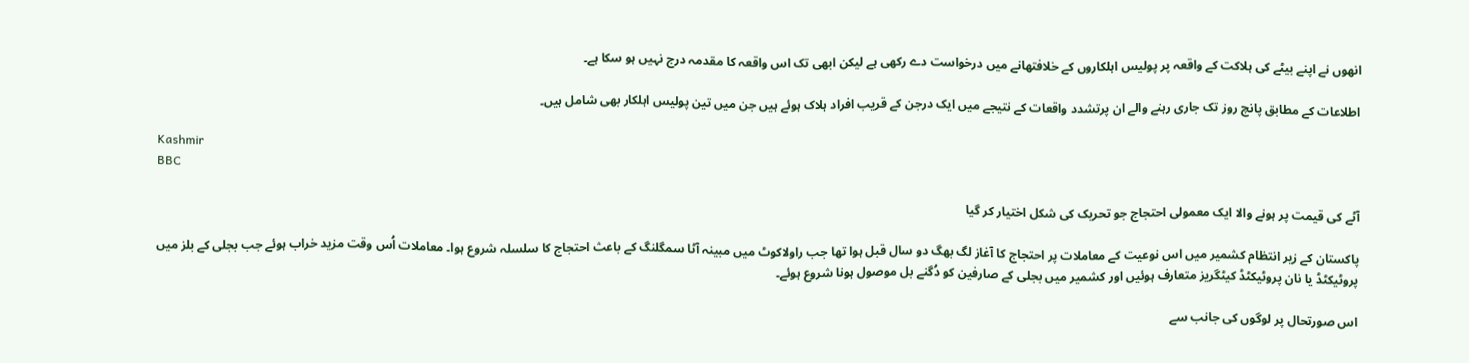انھوں نے اپنے بیٹے کی ہلاکت کے واقعہ پر پولیس اہلکاروں کے خلافتھانے میں درخواست دے رکھی ہے لیکن ابھی تک اس واقعہ کا مقدمہ درج نہیں ہو سکا ہے۔

اطلاعات کے مطابق پانچ روز تک جاری رہنے والے ان پرتشدد واقعات کے نتیجے میں ایک درجن کے قریب افراد ہلاک ہوئے ہیں جن میں تین پولیس اہلکار بھی شامل ہیں۔

Kashmir
BBC

آٹے کی قیمت پر ہونے والا ایک معمولی احتجاج جو تحریک کی شکل اختیار کر گیا

پاکستان کے زیر انتظام کشمیر میں اس نوعیت کے معاملات پر احتجاج کا آغاز لگ بھگ دو سال قبل ہوا تھا جب راولاکوٹ میں مبینہ آٹا سمگلنگ کے باعث احتجاج کا سلسلہ شروع ہوا۔ معاملات اُس وقت مزید خراب ہوئے جب بجلی کے بلز میں پروٹیکٹڈ یا نان پروٹیکٹڈ کیٹگریز متعارف ہوئیں اور کشمیر میں بجلی کے صارفین کو دُگنے بل موصول ہونا شروع ہوئے۔

اس صورتحال پر لوگوں کی جانب سے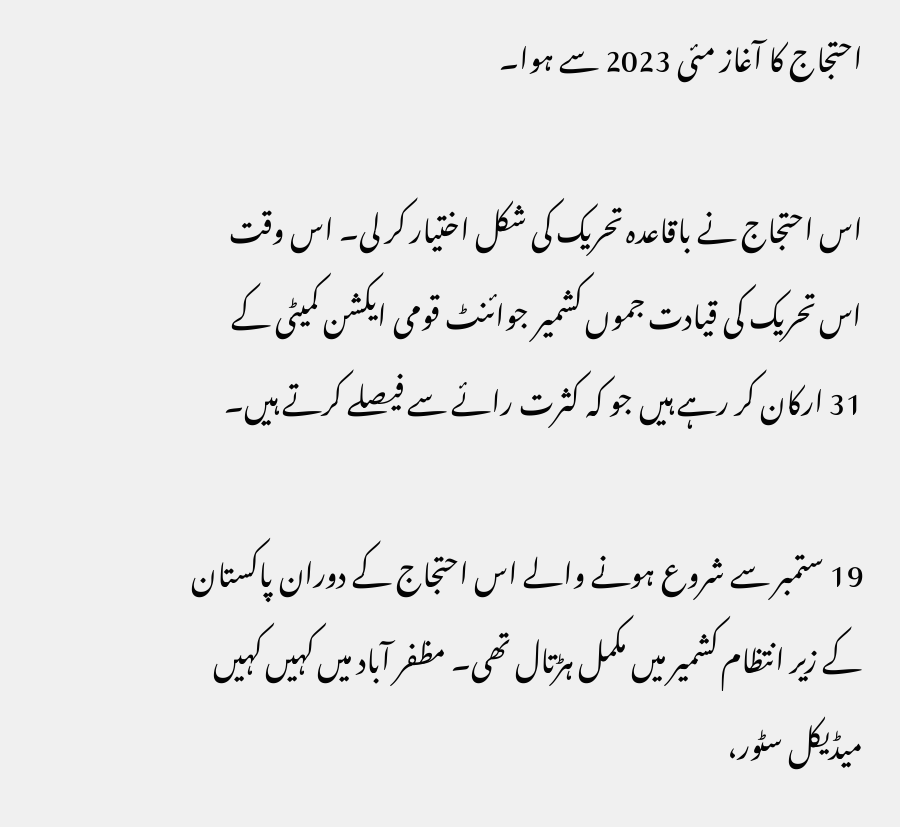احتجاج کا آغاز مئی 2023 سے ہوا۔

اس احتجاج نے باقاعدہ تحریک کی شکل اختیار کر لی۔ اس وقت اس تحریک کی قیادت جموں کشمیر جوائنٹ قومی ایکشن کمیٹی کے 31 ارکان کر رہے ہیں جو کہ کثرت رائے سے فیصلے کرتے ہیں۔

19 ستمبر سے شروع ہونے والے اس احتجاج کے دوران پاکستان کے زیر انتظام کشمیر میں مکمل ہڑتال تھی۔ مظفر آباد میں کہیں کہیں میڈیکل سٹور،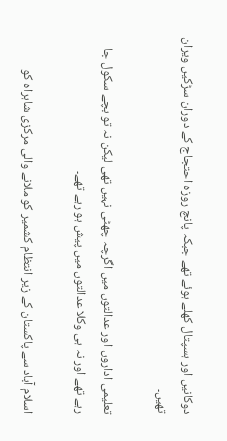دوکانیں اور ہسپتال کھلے ہوئے تھے جبکہ پانچ روزہ احتجاج کے دوران سڑکیں ویران تھیں۔

تعلیمی اداروں اور عدالتوں میں اگرچہ چھٹی نہیں تھی لیکن نہ تو بچے سکول جا رہے تھے اور نہ ہی وکلا عدالتوں میں پیش ہو رہے تھے۔

اسلام آباد سے پاکستان کے زیر انتظام کشمیر کو ملانے والی مرکزی شاہراہ کو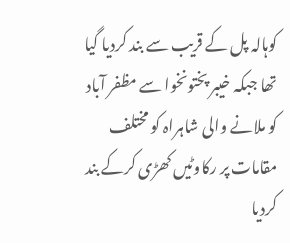کوہالہ پل کے قریب سے بند کردیا گیا تھا جبکہ خیبر پختونخوا سے مظفر آباد کو ملانے والی شاہراہ کو مختلف مقامات پر رکاوٹیں کھڑی کرکے بند کردیا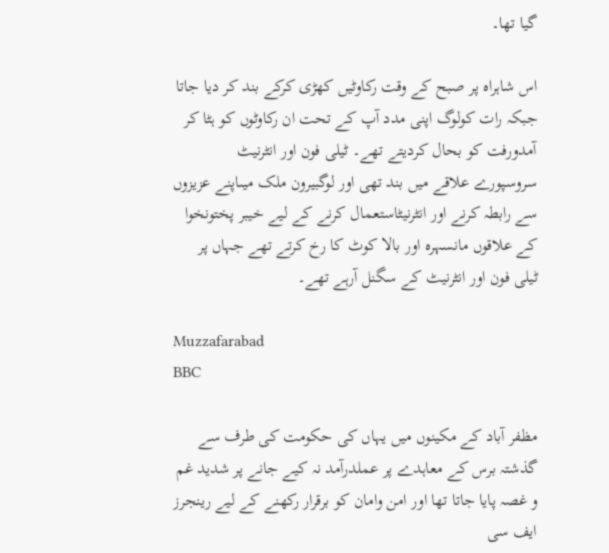گیا تھا۔

اس شاہراہ پر صبح کے وقت رکاوٹیں کھڑی کرکے بند کر دیا جاتا جبکہ رات کولوگ اپنی مدد آپ کے تحت ان رکاوٹوں کو ہٹا کر آمدورفت کو بحال کردیتے تھے۔ ٹیلی فون اور انٹرنیٹ سروسپورے علاقے میں بند تھی اور لوگبیرون ملک میںاپنے عزیزوں سے رابطہ کرنے اور انٹرنیٹاستعمال کرنے کے لیے خیبر پختونخوا کے علاقوں مانسہرہ اور بالا کوٹ کا رخ کرتے تھے جہاں پر ٹیلی فون اور انٹرنیٹ کے سگنل آرہے تھے۔

Muzzafarabad
BBC

مظفر آباد کے مکینوں میں یہاں کی حکومت کی طرف سے گذشتہ برس کے معاہدے پر عملدرآمد نہ کیے جانے پر شدید غم و غصہ پایا جاتا تھا اور امن وامان کو برقرار رکھنے کے لیے رینجرز ایف سی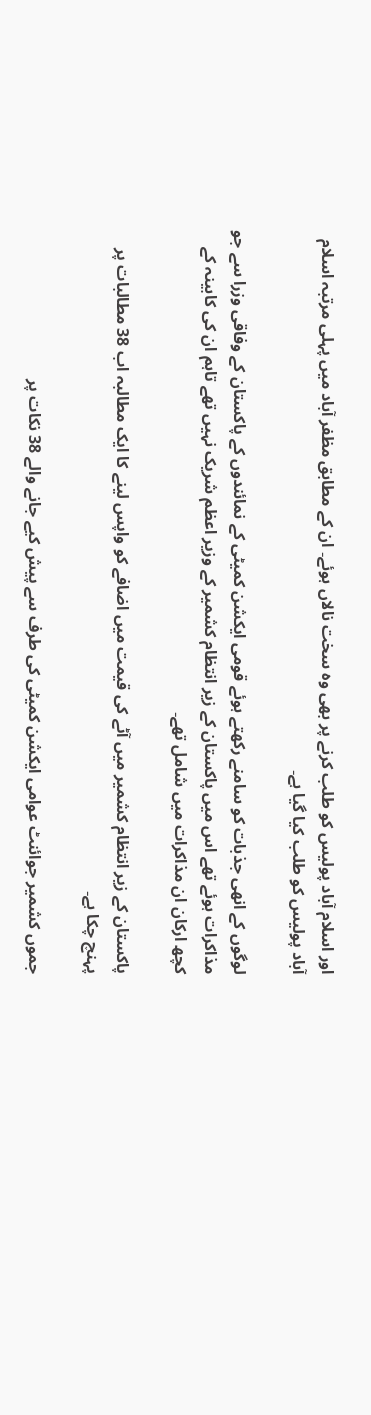اور اسلام آباد پولیس کو طلب کرنے پر بھی وہ سخت نالاں ہوئے۔ ان کے مطابق مظفر آباد میں پہلی مرتبہ اسلام آباد پولیس کو طلب کیا گیا ہے۔

لوگوں کے انھی جذبات کو سامنے رکھتے ہوئے قومی ایکشن کمیٹی کے نمائندوں کے پاکستان کے وفاقی وزرا سے جو مذاکرات ہوئے تھے اس میں پاکستان کے زیر انتظام کشمیر کے وزیر اعظم شریک نہیں تھے تاہم ان کی کابینہ کے کچھ ارکان ان مذاکرات میں شامل تھے۔

پاکستان کے زیر انتظام کشمیر میں آٹے کی قیمت میں اضافے کو واپس لینے کا ایک مطالبہ اب 38 مطالبات پر پہنچ چکا ہے۔

جموں کشمیر جوائنٹ عوامی ایکشن کمیٹی کی طرف سے پیش کیے جانے والے 38 نکات پر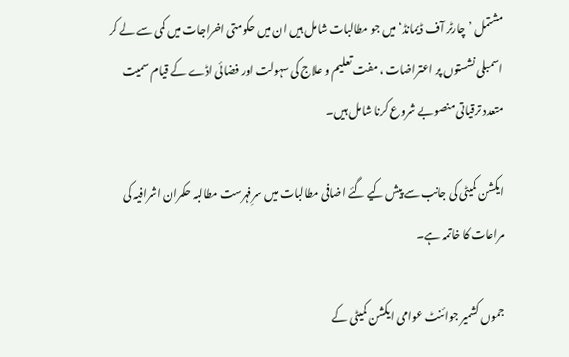مشتمل ’چارٹر آف ڈیمانڈ‘ میں جو مطالبات شامل ہیں ان میں حکومتی اخراجات میں کمی سے لے کر اسمبلی نشستوں پر اعتراضات ، مفت تعلیم و علاج کی سہولت اور فضائی اڈے کے قیام سمیت متعدد ترقیاتی منصوبے شروع کرنا شامل ہیں۔

ایکشن کمیٹی کی جانب سے پیش کیے گئے اضافی مطالبات میں سرِفہرست مطالبہ حکمران اشرافیہ کی مراعات کا خاتمہ ہے۔

جموں کشمیر جوائنٹ عوامی ایکشن کمیٹی کے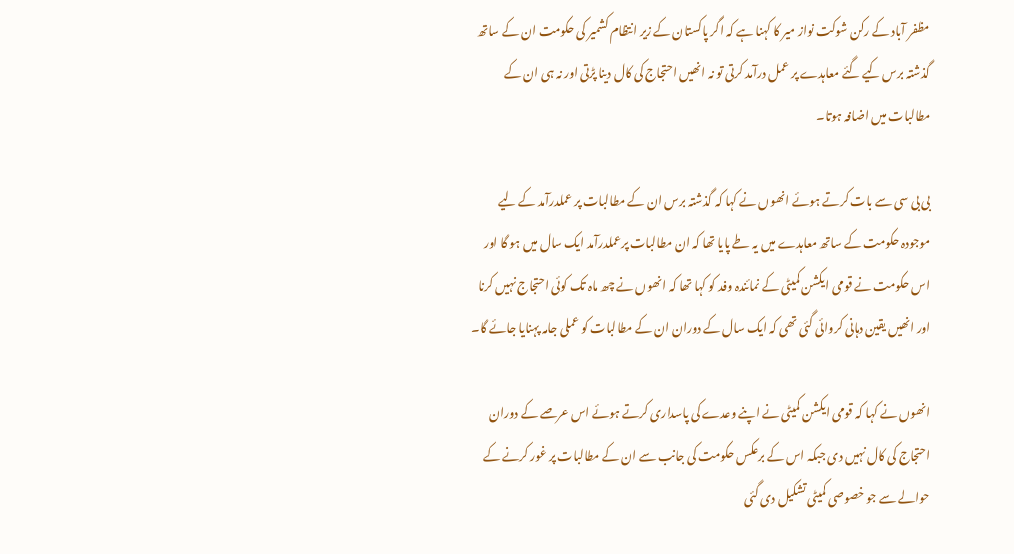مظفر آباد کے رکن شوکت نواز میر کا کہنا ہے کہ اگر پاکستان کے زیر انتظام کشمیر کی حکومت ان کے ساتھ گذشتہ برس کیے گئے معاہدے پر عمل درآمد کرتی تو نہ انھیں احتجاج کی کال دینا پڑتی اور نہ ہی ان کے مطالبات میں اضافہ ہوتا۔

بی بی سی سے بات کرتے ہوئے انھوں نے کہا کہ گذشتہ برس ان کے مطالبات پر عملدرآمد کے لیے موجودہ حکومت کے ساتھ معاہدے میں یہ طے پایا تھا کہ ان مطالبات پرعملدرآمد ایک سال میں ہو گا اور اس حکومت نے قومی ایکشن کمیٹی کے نمائندہ وفد کو کہا تھا کہ انھوں نے چھ ماہ تک کوئی احتجاج نہیں کرنا اور انھیں یقین دہانی کروائی گئی تھی کہ ایک سال کے دوران ان کے مطالبات کو عملی جامہ پہنایا جائے گا۔

انھوں نے کہا کہ قومی ایکشن کمیٹی نے اپنے وعدے کی پاسداری کرتے ہوئے اس عرصے کے دوران احتجاج کی کال نہیں دی جبکہ اس کے برعکس حکومت کی جانب سے ان کے مطالبات پر غور کرنے کے حوالے سے جو خصوصی کمیٹی تشکیل دی گئی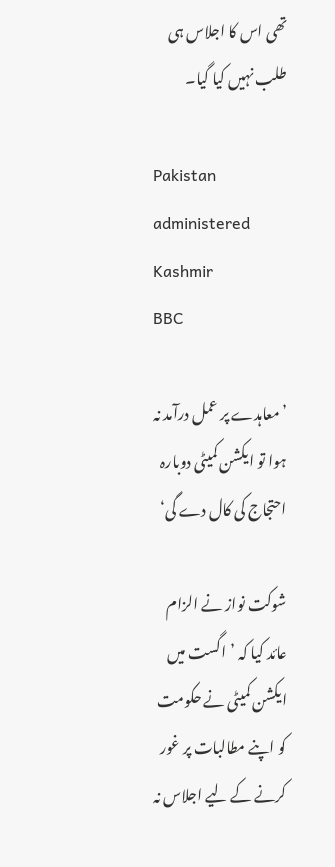تھی اس کا اجلاس ہی طلب نہیں کیا گیا۔

Pakistan administered Kashmir
BBC

’معاہدے پر عمل درآمد نہ ہوا تو ایکشن کمیٹی دوبارہ احتجاج کی کال دے گی‘

شوکت نواز نے الزام عائد کیا کہ ’اگست میں ایکشن کمیٹی نے حکومت کو اپنے مطالبات پر غور کرنے کے لیے اجلاس نہ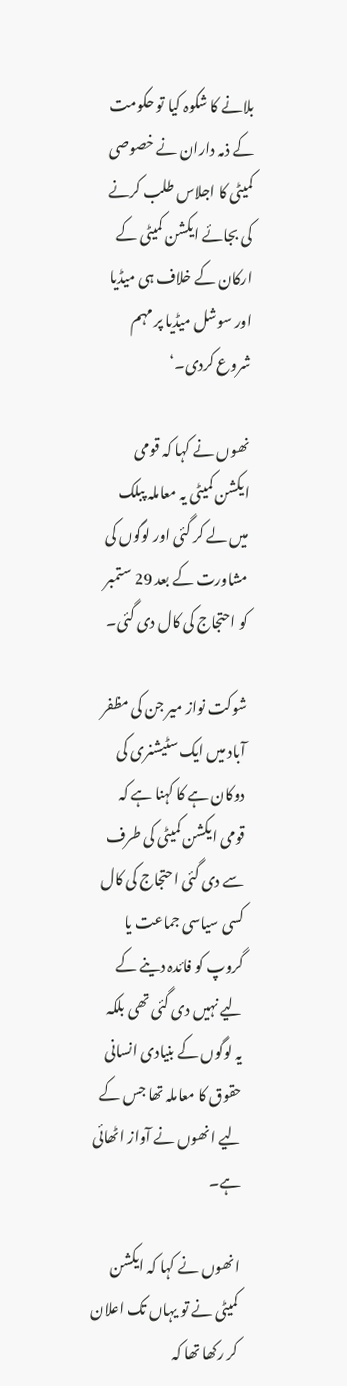بلانے کا شکوہ کیا تو حکومت کے ذمہ داران نے خصوصی کمیٹی کا اجلاس طلب کرنے کی بجائے ایکشن کمیٹی کے ارکان کے خلاف ہی میڈیا اور سوشل میڈیا پر مہم شروع کردی۔‘

نھوں نے کہا کہ قومی ایکشن کمیٹی یہ معاملہ پبلک میں لے کر گئی اور لوگوں کی مشاورت کے بعد 29 ستمبر کو احتجاج کی کال دی گئی۔

شوکت نواز میر جن کی مظفر آباد میں ایک سٹیشنری کی دوکان ہے کا کہنا ہے کہ قومی ایکشن کمیٹی کی طرف سے دی گئی احتجاج کی کال کسی سیاسی جماعت یا گروپ کو فائدہ دینے کے لیے نہیں دی گئی تھی بلکہ یہ لوگوں کے بنیادی انسانی حقوق کا معاملہ تھا جس کے لیے انھوں نے آواز اٹھائی ہے۔

انھوں نے کہا کہ ایکشن کمیٹی نے تو یہاں تک اعلان کر رکھا تھا کہ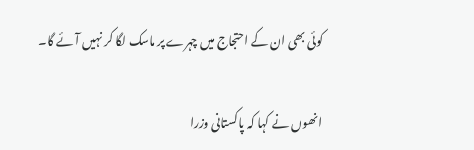کوئی بھی ان کے احتجاج میں چہرے پر ماسک لگا کر نہیں آئے گا۔

انھوں نے کہا کہ پاکستانی وزرا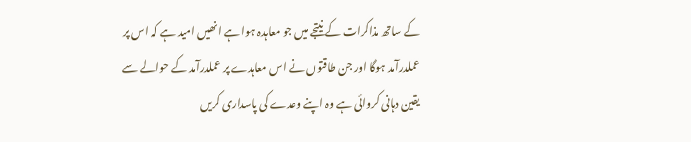کے ساتھ مذاکرات کے نیتجے میں جو معاہدہ ہوا ہے انھیں امید ہے کہ اس پر عملدرآمد ہوگا اور جن طاقتوں نے اس معاہدے پر عملدرآمد کے حوالے سے یقین دہانی کروائی ہے وہ اپنے وعدے کی پاسداری کریں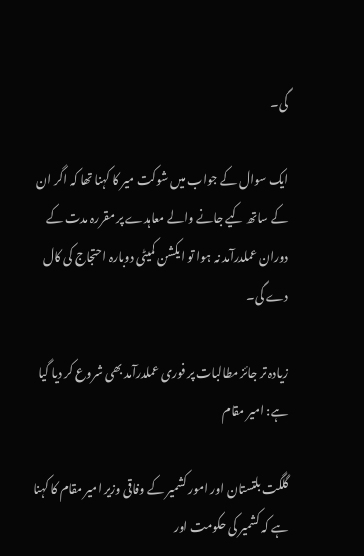گی۔

ایک سوال کے جواب میں شوکت میر کا کہنا تھا کہ اگر ان کے ساتھ کیے جانے والے معاہدے پر مقررہ مدت کے دوران عملدرآمد نہ ہوا تو ایکشن کمیٹی دوبارہ احتجاج کی کال دے گی۔

زیادہ تر جائز مطالبات پر فوری عملدرآمد بھی شروع کر دیا گیا ہے: امیر مقام

گلگت بلتستان اور امور کشمیر کے وفاقی وزیر امیر مقام کا کہنا ہے کہ کشمیر کی حکومت اور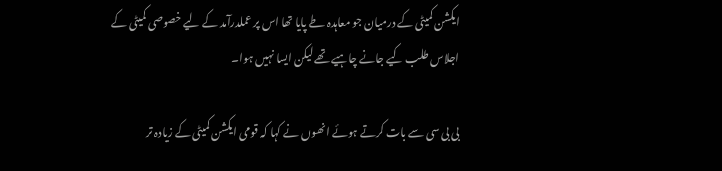ایکشن کمیٹی کے درمیان جو معاہدہ طے پایا تھا اس پر عملدرآمد کے لیے خصوصی کمیٹی کے اجلاس طلب کیے جانے چاہیے تھے لیکن ایسا نہیں ہوا۔

بی بی سی سے بات کرتے ہوئے انھوں نے کہا کہ قومی ایکشن کمیٹی کے زیادہ تر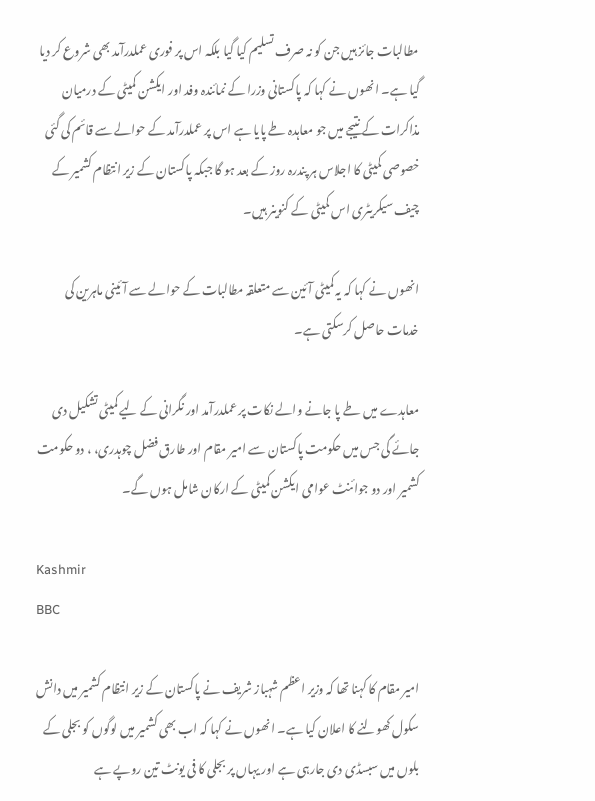مطالبات جائز ہیں جن کو نہ صرف تسلیم کیا گیا بلکہ اس پر فوری عملدرآمد بھی شروع کر دیا گیا ہے۔ انھوں نے کہا کہ پاکستانی وزرا کے نمائندہ وفد اور ایکشن کمیٹی کے درمیان مذاکرات کے نتیجے میں جو معاہدہ طے پایا ہے اس پر عملدرآمد کے حوالے سے قائم کی گئی خصوصی کمیٹی کا اجلاس ہر پندرہ روز کے بعد ہو گا جبکہ پاکستان کے زیر انتظام کشمیر کے چیف سیکریٹری اس کمیٹی کے کنوینر ہیں۔

انھوں نے کہا کہ یہ کمیٹی آئین سے متعلقہ مطالبات کے حوالے سے آئینی ماہرین کی خدمات حاصل کرسکتی ہے۔

معاہدے میں طے پا جانے والے نکات پر عملدرآمد اور نگرانی کے لیے کمیٹی تشکیل دی جائے گی جس میں حکومت پاکستان سے امیر مقام اور طارق فضل چوہدری، ، دو حکومت کشمیر اور دو جوائنٹ عوامی ایکشن کمیٹی کے ارکان شامل ہوں گے۔

Kashmir
BBC

امیر مقام کا کہنا تھا کہ وزیر اعظم شہباز شریف نے پاکستان کے زیر انتظام کشمیر میں دانش سکول کھولنے کا اعلان کیا ہے۔ انھوں نے کہا کہ اب بھی کشمیر میں لوگوں کو بجلی کے بلوں میں سبسڈی دی جارہی ہے اور یہاں پر بجلی کا فی یونٹ تین روپے ہے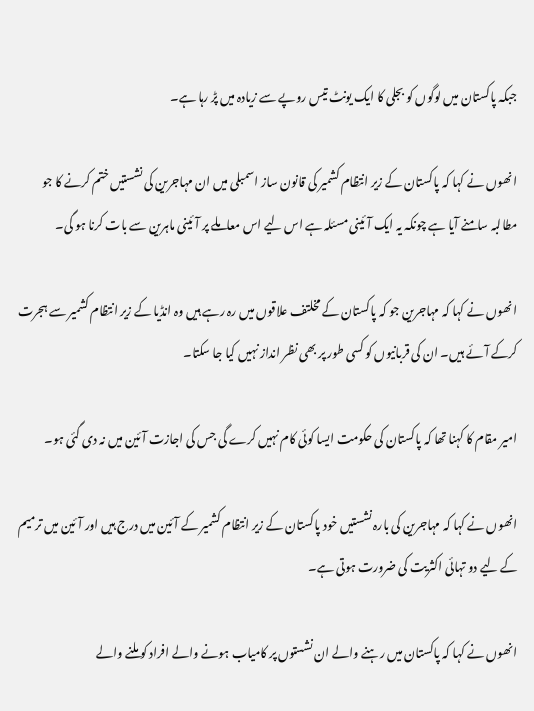جبکہ پاکستان میں لوگوں کو بجلی کا ایک یونٹ تیس روپے سے زیادہ میں پڑ رہا ہے۔

انھوں نے کہا کہ پاکستان کے زیر انتظام کشمیر کی قانون ساز اسمبلی میں ان مہاجرین کی نشستیں ختم کرنے کا جو مطالبہ سامنے آیا ہے چونکہ یہ ایک آئینی مسئلہ ہے اس لیے اس معاملے پر آئینی ماہرین سے بات کرنا ہو گی۔

انھوں نے کہا کہ مہاجرین جو کہ پاکستان کے مخلتف علاقوں میں رہ رہے ہیں وہ انڈیا کے زیر انتظام کشمیر سے ہجرت کرکے آئے ہیں۔ ان کی قربانیوں کو کسی طور پر بھی نظر انداز نہیں کیا جا سکتا۔

امیر مقام کا کہنا تھا کہ پاکستان کی حکومت ایسا کوئی کام نہیں کرے گی جس کی اجازت آئین میں نہ دی گئی ہو۔

انھوں نے کہا کہ مہاجرین کی بارہ نشستیں خود پاکستان کے زیر انتظام کشمیر کے آئین میں درج ہیں اور آئین میں ترمیم کے لیے دو تہائی اکثریت کی ضرورت ہوتی ہے۔

انھوں نے کہا کہ پاکستان میں رہنے والے ان نشستوں پر کامیاب ہونے والے افراد کو ملنے والے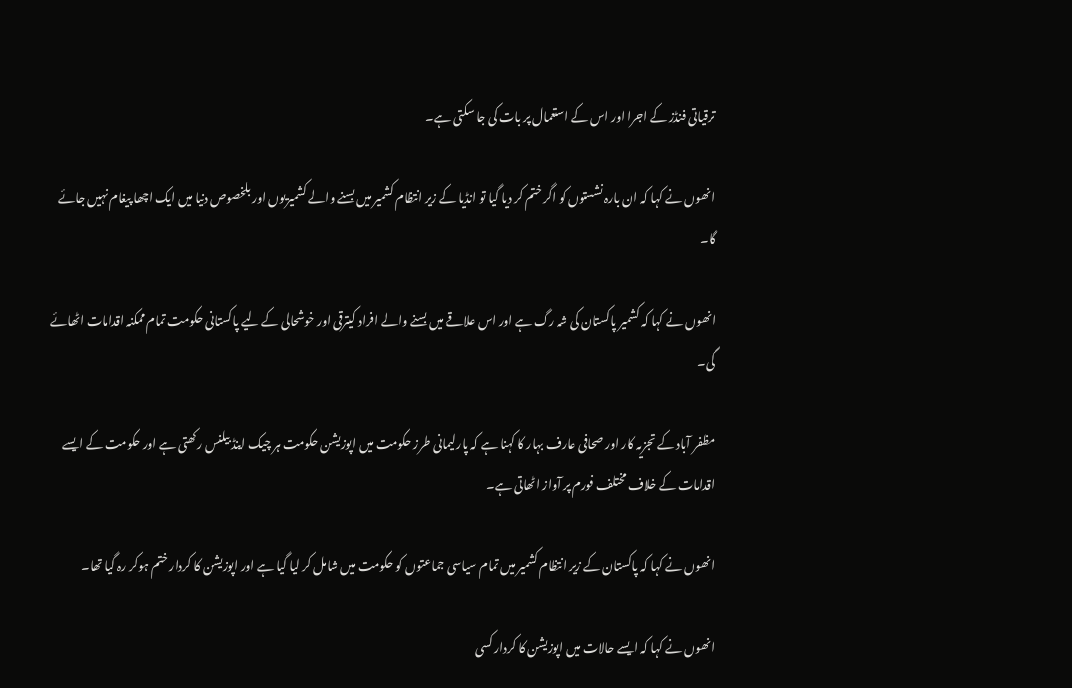ترقیاتی فنڈز کے اجرا اور اس کے استعمال پر بات کی جا سکتی ہے۔

انھوں نے کہا کہ ان بارہ نشستوں کو اگر ختم کر دیا گیا تو انڈیا کے زیر انتظام کشمیر میں بسنے والے کشمیریوں اور بلخصوص دنیا میں ایک اچھا پیغام نہیں جائے گا۔

انھوں نے کہا کہ کشمیر پاکستان کی شہ رگ ہے اور اس علاقے میں بسنے والے افراد کیترقی اور خوشحالی کے لیے پاکستانی حکومت تمام ممکنہ اقدامات اٹھائے گی۔

مظفر آباد کے تجزیہ کار اور صحافی عارف بہار کا کہنا ہے کہ پارلیمانی طرز حکومت میں اپوزیشن حکومت ہر چیک اینڈ بیلنس رکھتی ہے اور حکومت کے ایسے اقدامات کے خلاف مختلف فورم پر آواز اٹھاتی ہے۔

انھوں نے کہا کہ پاکستان کے زیر انتظام کشمیر میں تمام سیاسی جماعتوں کو حکومت میں شامل کر لیا گیا ہے اور اپوزیشن کا کردار ختم ہوکر رہ گیا تھا۔

انھوں نے کہا کہ ایسے حالات میں اپوزیشن کا کردار کسی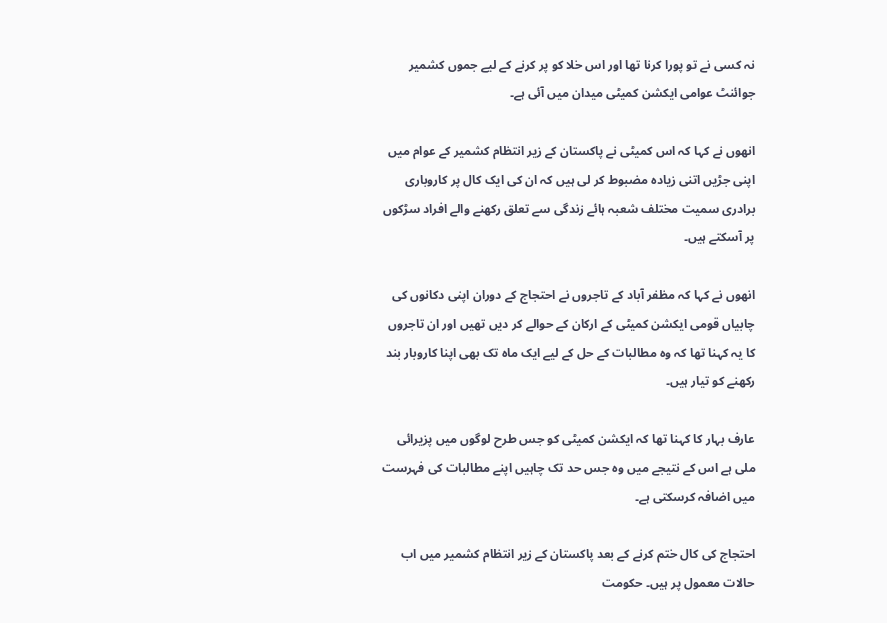نہ کسی نے تو پورا کرنا تھا اور اس خلا کو پر کرنے کے لیے جموں کشمیر جوائنٹ عوامی ایکشن کمیٹی میدان میں آئی ہے۔

انھوں نے کہا کہ اس کمیٹی نے پاکستان کے زیر انتظام کشمیر کے عوام میں اپنی جڑیں اتنی زیادہ مضبوط کر لی ہیں کہ ان کی ایک کال پر کاروباری برادری سمیت مختلف شعبہ ہائے زندگی سے تعلق رکھنے والے افراد سڑکوں پر آسکتے ہیں۔

انھوں نے کہا کہ مظفر آباد کے تاجروں نے احتجاج کے دوران اپنی دکانوں کی چابیاں قومی ایکشن کمیٹی کے ارکان کے حوالے کر دیں تھیں اور ان تاجروں کا یہ کہنا تھا کہ وہ مطالبات کے حل کے لیے ایک ماہ تک بھی اپنا کاروبار بند رکھنے کو تیار ہیں۔

عارف بہار کا کہنا تھا کہ ایکشن کمیٹی کو جس طرح لوگوں میں پزیرائی ملی ہے اس کے نتیجے میں وہ جس حد تک چاہیں اپنے مطالبات کی فہرست میں اضافہ کرسکتی ہے۔

احتجاج کی کال ختم کرنے کے بعد پاکستان کے زیر انتظام کشمیر میں اب حالات معمول پر ہیں۔ حکومت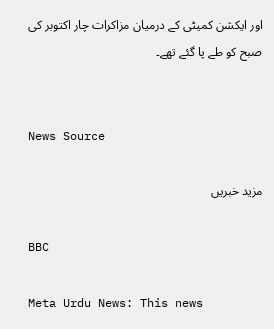اور ایکشن کمیٹی کے درمیان مزاکرات چار اکتوبر کی صبح کو طے پا گئے تھے۔


News Source

مزید خبریں

BBC

Meta Urdu News: This news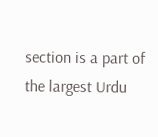section is a part of the largest Urdu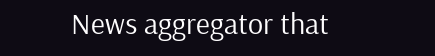News aggregator that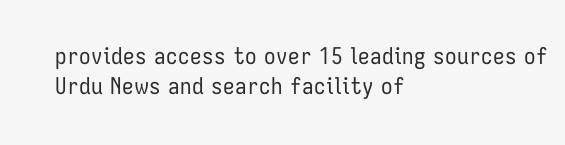provides access to over 15 leading sources of Urdu News and search facility of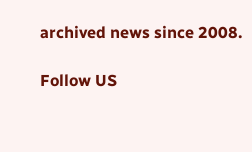archived news since 2008.

Follow US